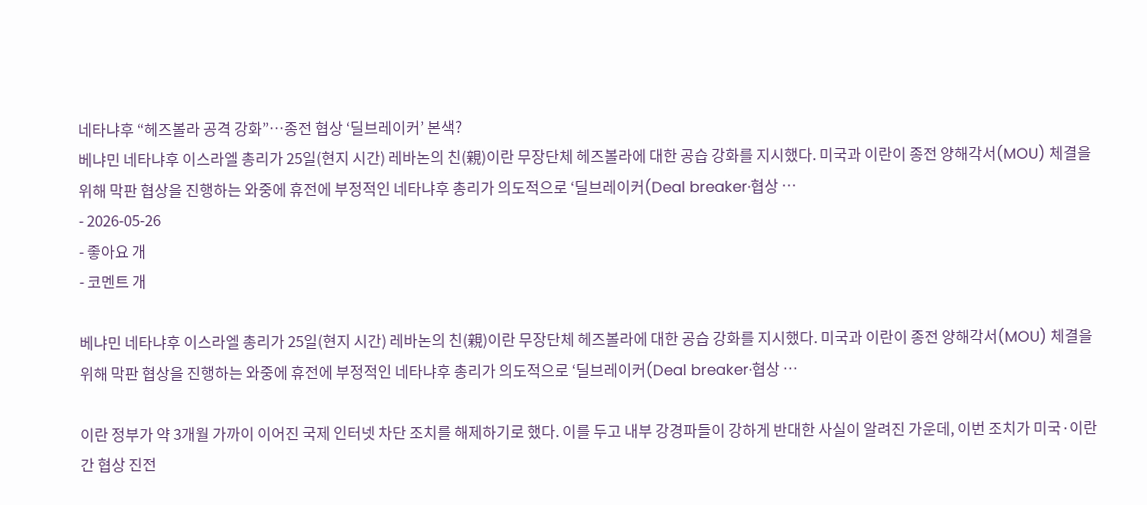네타냐후 “헤즈볼라 공격 강화”…종전 협상 ‘딜브레이커’ 본색?
베냐민 네타냐후 이스라엘 총리가 25일(현지 시간) 레바논의 친(親)이란 무장단체 헤즈볼라에 대한 공습 강화를 지시했다. 미국과 이란이 종전 양해각서(MOU) 체결을 위해 막판 협상을 진행하는 와중에 휴전에 부정적인 네타냐후 총리가 의도적으로 ‘딜브레이커(Deal breaker·협상 …
- 2026-05-26
- 좋아요 개
- 코멘트 개

베냐민 네타냐후 이스라엘 총리가 25일(현지 시간) 레바논의 친(親)이란 무장단체 헤즈볼라에 대한 공습 강화를 지시했다. 미국과 이란이 종전 양해각서(MOU) 체결을 위해 막판 협상을 진행하는 와중에 휴전에 부정적인 네타냐후 총리가 의도적으로 ‘딜브레이커(Deal breaker·협상 …

이란 정부가 약 3개월 가까이 이어진 국제 인터넷 차단 조치를 해제하기로 했다. 이를 두고 내부 강경파들이 강하게 반대한 사실이 알려진 가운데, 이번 조치가 미국·이란간 협상 진전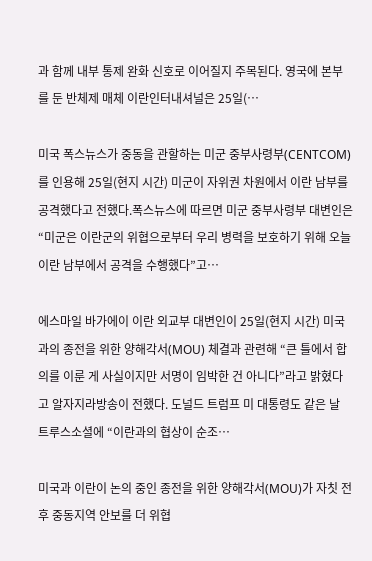과 함께 내부 통제 완화 신호로 이어질지 주목된다. 영국에 본부를 둔 반체제 매체 이란인터내셔널은 25일(…

미국 폭스뉴스가 중동을 관할하는 미군 중부사령부(CENTCOM)를 인용해 25일(현지 시간) 미군이 자위권 차원에서 이란 남부를 공격했다고 전했다.폭스뉴스에 따르면 미군 중부사령부 대변인은 “미군은 이란군의 위협으로부터 우리 병력을 보호하기 위해 오늘 이란 남부에서 공격을 수행했다”고…

에스마일 바가에이 이란 외교부 대변인이 25일(현지 시간) 미국과의 종전을 위한 양해각서(MOU) 체결과 관련해 “큰 틀에서 합의를 이룬 게 사실이지만 서명이 임박한 건 아니다”라고 밝혔다고 알자지라방송이 전했다. 도널드 트럼프 미 대통령도 같은 날 트루스소셜에 “이란과의 협상이 순조…

미국과 이란이 논의 중인 종전을 위한 양해각서(MOU)가 자칫 전후 중동지역 안보를 더 위협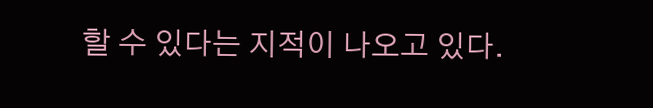할 수 있다는 지적이 나오고 있다.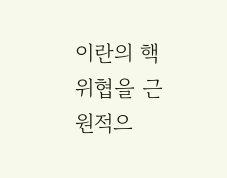이란의 핵 위협을 근원적으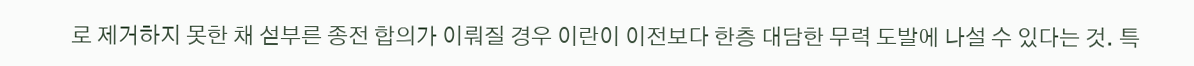로 제거하지 못한 채 섣부른 종전 합의가 이뤄질 경우 이란이 이전보다 한층 대담한 무력 도발에 나설 수 있다는 것. 특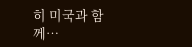히 미국과 함께…